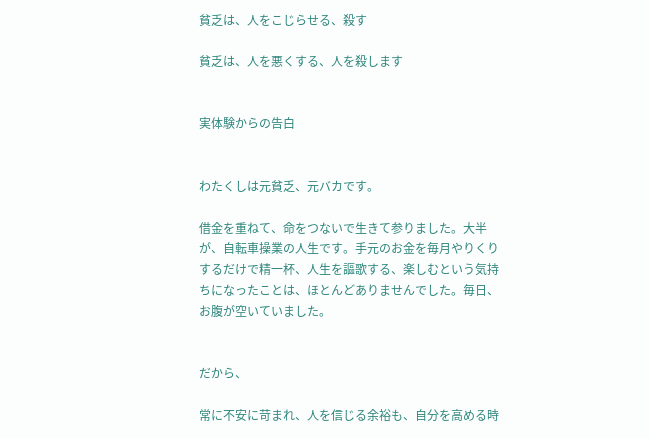貧乏は、人をこじらせる、殺す

貧乏は、人を悪くする、人を殺します


実体験からの告白


わたくしは元貧乏、元バカです。

借金を重ねて、命をつないで生きて参りました。大半が、自転車操業の人生です。手元のお金を毎月やりくりするだけで精一杯、人生を謳歌する、楽しむという気持ちになったことは、ほとんどありませんでした。毎日、お腹が空いていました。


だから、

常に不安に苛まれ、人を信じる余裕も、自分を高める時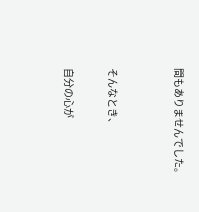間もありませんでした。


そんなとき、

自分の心が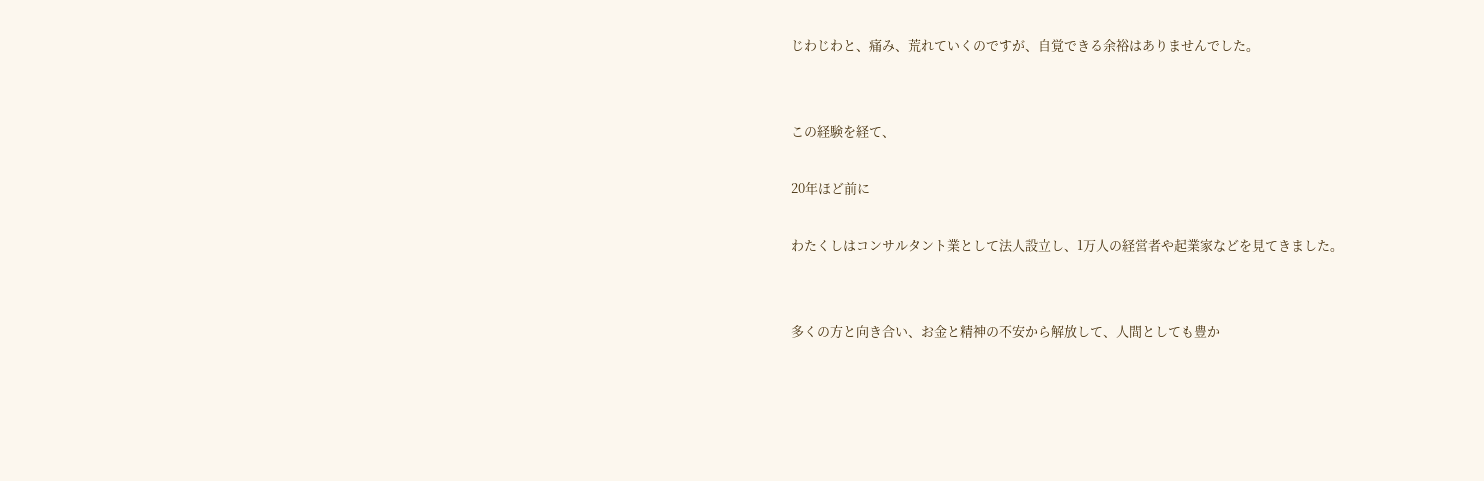じわじわと、痛み、荒れていくのですが、自覚できる余裕はありませんでした。


この経験を経て、

20年ほど前に

わたくしはコンサルタント業として法人設立し、1万人の経営者や起業家などを見てきました。


多くの方と向き合い、お金と精神の不安から解放して、人間としても豊か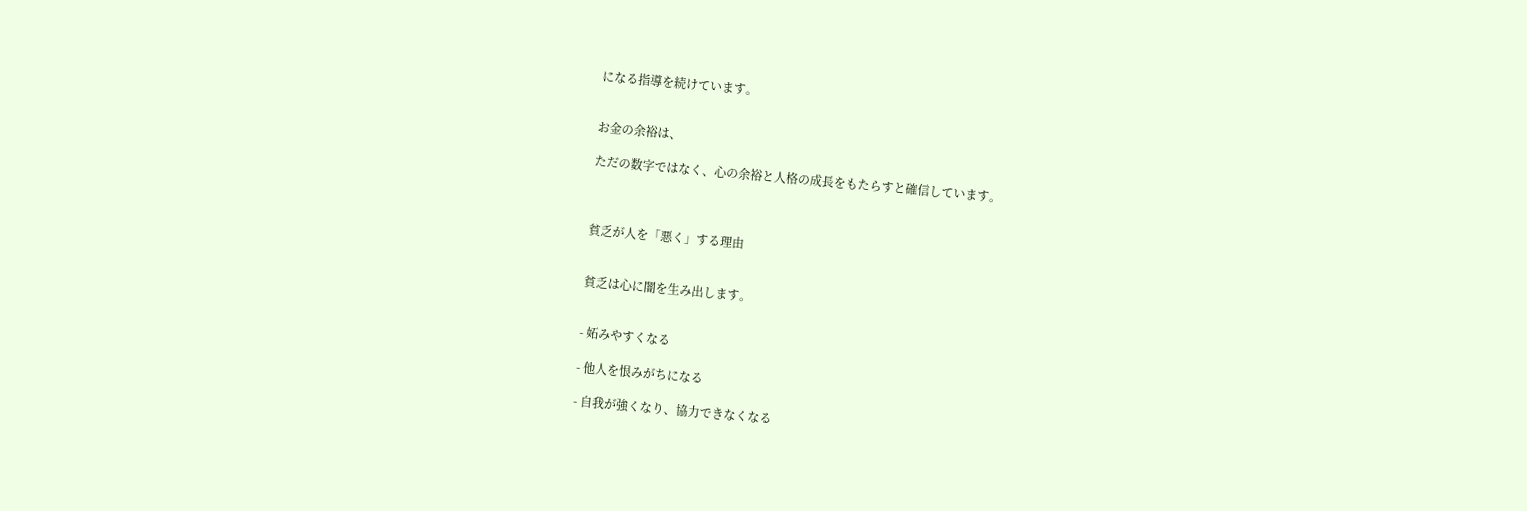になる指導を続けています。


お金の余裕は、

ただの数字ではなく、心の余裕と人格の成長をもたらすと確信しています。



貧乏が人を「悪く」する理由


貧乏は心に闇を生み出します。


- 妬みやすくなる

- 他人を恨みがちになる

- 自我が強くなり、協力できなくなる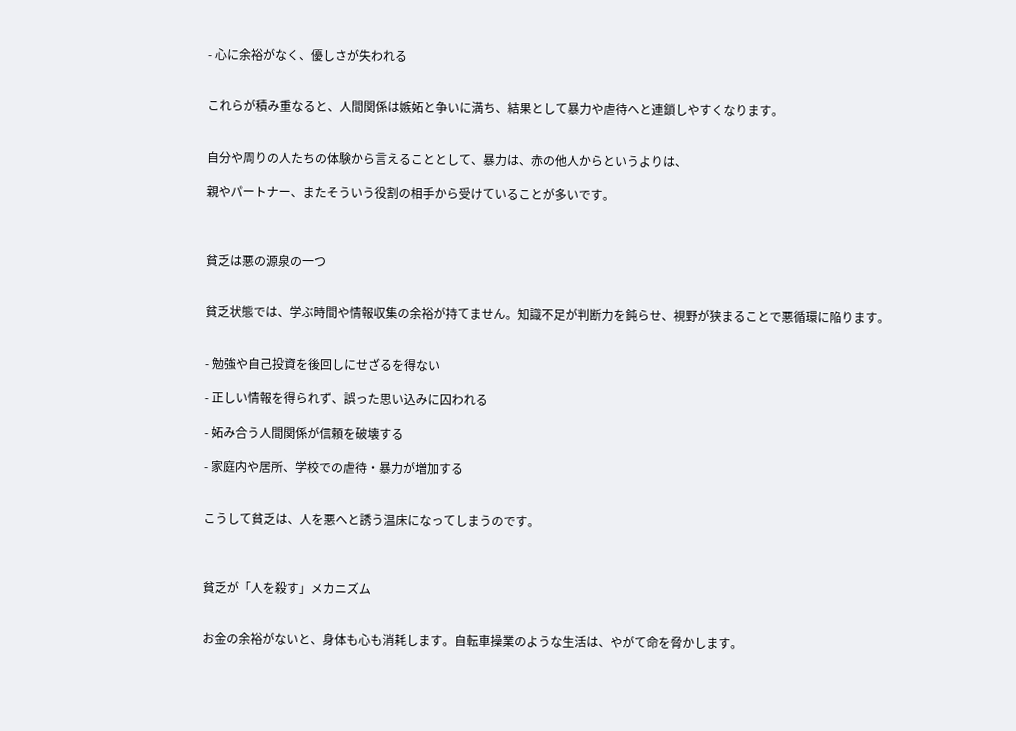- 心に余裕がなく、優しさが失われる


これらが積み重なると、人間関係は嫉妬と争いに満ち、結果として暴力や虐待へと連鎖しやすくなります。


自分や周りの人たちの体験から言えることとして、暴力は、赤の他人からというよりは、

親やパートナー、またそういう役割の相手から受けていることが多いです。



貧乏は悪の源泉の一つ


貧乏状態では、学ぶ時間や情報収集の余裕が持てません。知識不足が判断力を鈍らせ、視野が狭まることで悪循環に陥ります。


- 勉強や自己投資を後回しにせざるを得ない

- 正しい情報を得られず、誤った思い込みに囚われる

- 妬み合う人間関係が信頼を破壊する

- 家庭内や居所、学校での虐待・暴力が増加する


こうして貧乏は、人を悪へと誘う温床になってしまうのです。



貧乏が「人を殺す」メカニズム


お金の余裕がないと、身体も心も消耗します。自転車操業のような生活は、やがて命を脅かします。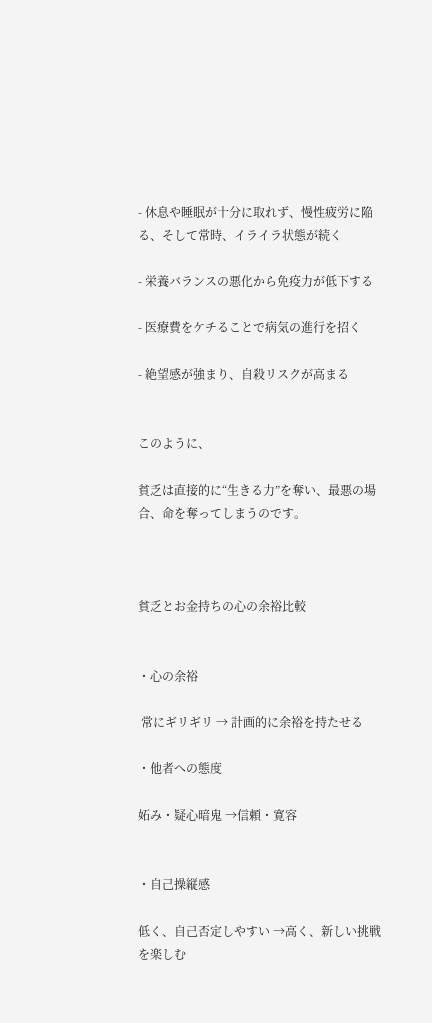- 休息や睡眠が十分に取れず、慢性疲労に陥る、そして常時、イライラ状態が続く

- 栄養バランスの悪化から免疫力が低下する

- 医療費をケチることで病気の進行を招く

- 絶望感が強まり、自殺リスクが高まる


このように、

貧乏は直接的に“生きる力”を奪い、最悪の場合、命を奪ってしまうのです。



貧乏とお金持ちの心の余裕比較


・心の余裕

 常にギリギリ → 計画的に余裕を持たせる

・他者への態度

妬み・疑心暗鬼 →信頼・寛容


・自己操縦感

低く、自己否定しやすい →高く、新しい挑戦を楽しむ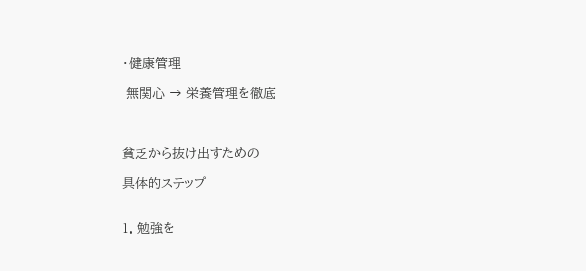・健康管理

 無関心 → 栄養管理を徹底



貧乏から抜け出すための

具体的ステップ


1. 勉強を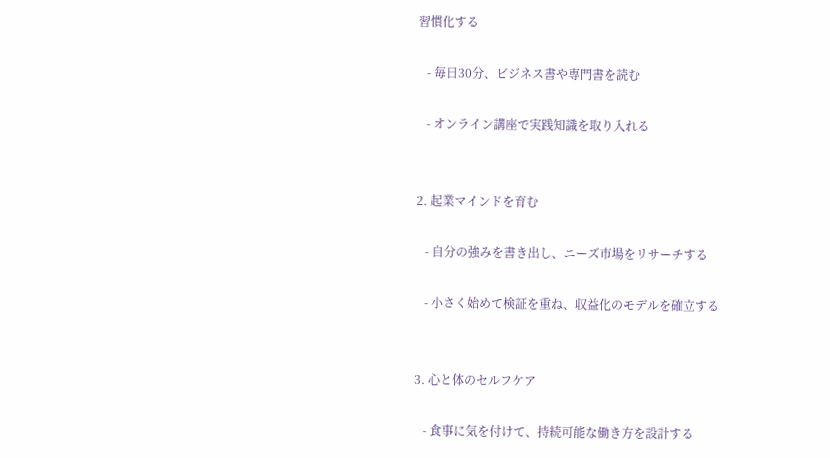習慣化する

   - 毎日30分、ビジネス書や専門書を読む

   - オンライン講座で実践知識を取り入れる


2. 起業マインドを育む

   - 自分の強みを書き出し、ニーズ市場をリサーチする

   - 小さく始めて検証を重ね、収益化のモデルを確立する


3. 心と体のセルフケア

   - 食事に気を付けて、持続可能な働き方を設計する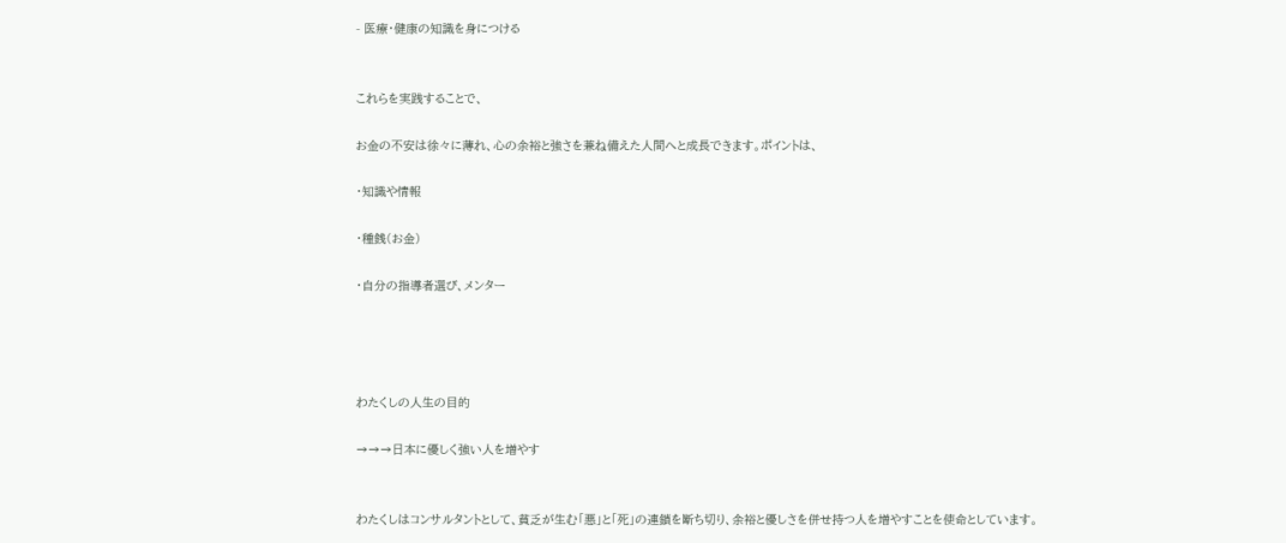- 医療・健康の知識を身につける


これらを実践することで、

お金の不安は徐々に薄れ、心の余裕と強さを兼ね備えた人間へと成長できます。ポイントは、

・知識や情報

・種銭(お金)

・自分の指導者選び、メンター




わたくしの人生の目的

→→→日本に優しく強い人を増やす


わたくしはコンサルタントとして、貧乏が生む「悪」と「死」の連鎖を断ち切り、余裕と優しさを併せ持つ人を増やすことを使命としています。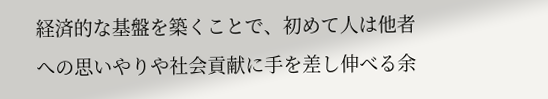経済的な基盤を築くことで、初めて人は他者への思いやりや社会貢献に手を差し伸べる余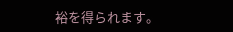裕を得られます。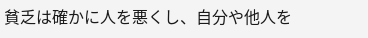貧乏は確かに人を悪くし、自分や他人を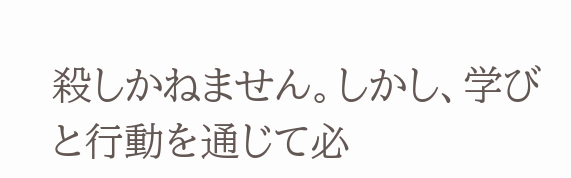殺しかねません。しかし、学びと行動を通じて必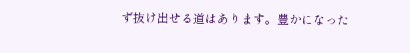ず抜け出せる道はあります。豊かになった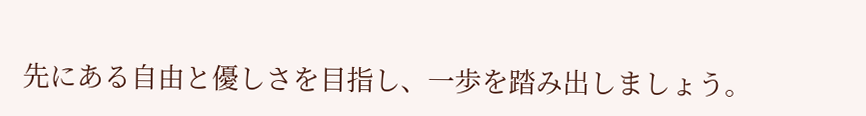先にある自由と優しさを目指し、一歩を踏み出しましょう。